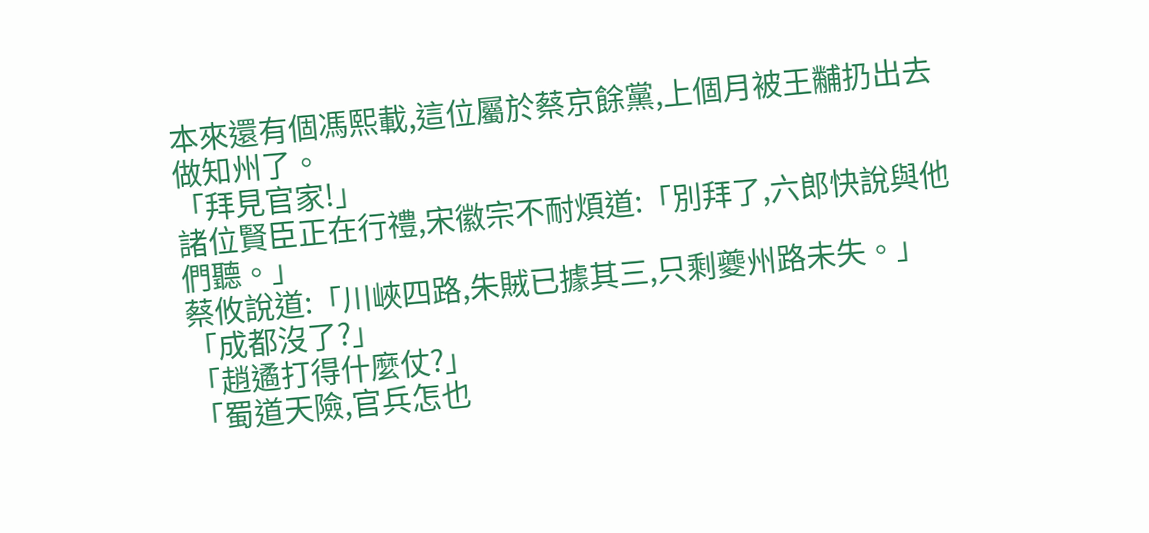本來還有個馮熙載,這位屬於蔡京餘黨,上個月被王黼扔出去做知州了。
「拜見官家!」
諸位賢臣正在行禮,宋徽宗不耐煩道:「別拜了,六郎快說與他們聽。」
蔡攸說道:「川峽四路,朱賊已據其三,只剩夔州路未失。」
「成都沒了?」
「趙遹打得什麼仗?」
「蜀道天險,官兵怎也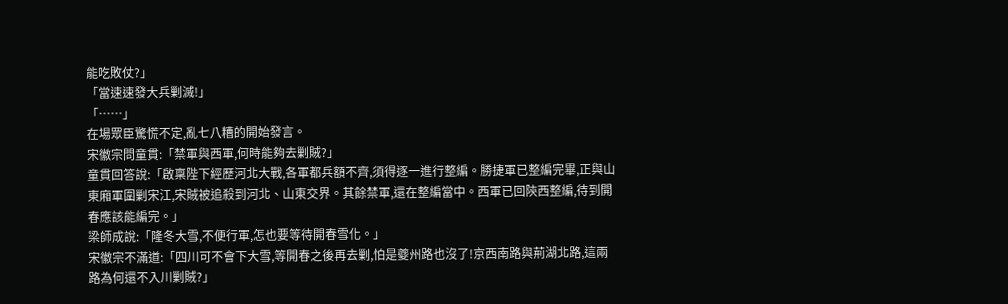能吃敗仗?」
「當速速發大兵剿滅!」
「……」
在場眾臣驚慌不定,亂七八糟的開始發言。
宋徽宗問童貫:「禁軍與西軍,何時能夠去剿賊?」
童貫回答說:「啟稟陛下經歷河北大戰,各軍都兵額不齊,須得逐一進行整編。勝捷軍已整編完畢,正與山東廂軍圍剿宋江,宋賊被追殺到河北、山東交界。其餘禁軍,還在整編當中。西軍已回陝西整編,待到開春應該能編完。」
梁師成說:「隆冬大雪,不便行軍,怎也要等待開春雪化。」
宋徽宗不滿道:「四川可不會下大雪,等開春之後再去剿,怕是夔州路也沒了!京西南路與荊湖北路,這兩路為何還不入川剿賊?」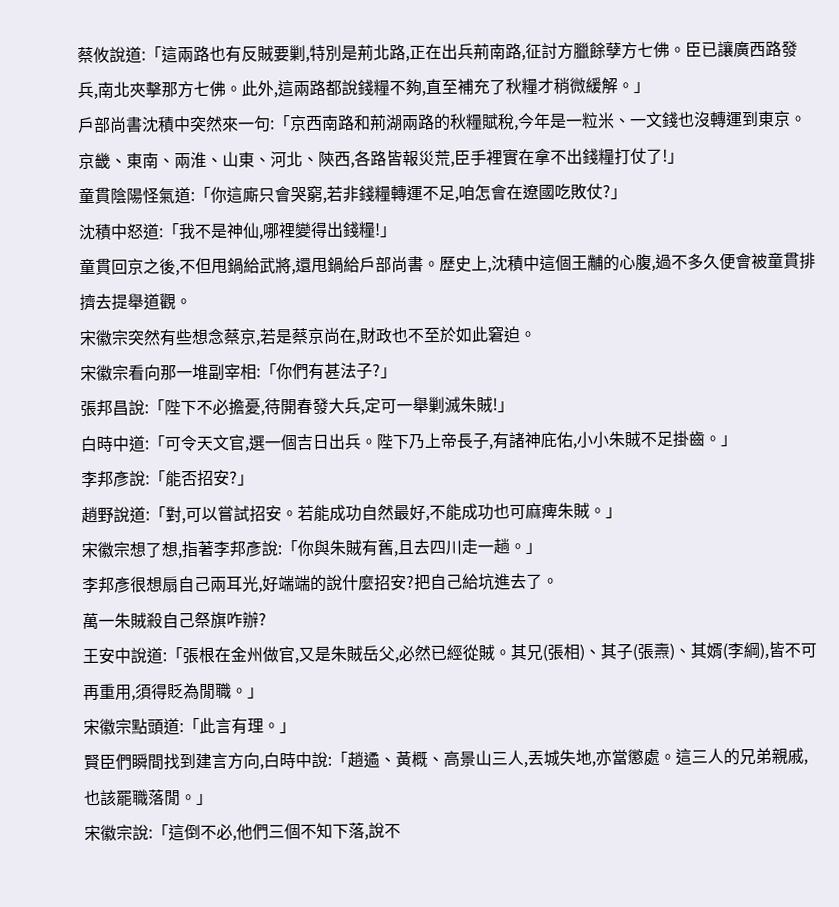蔡攸說道:「這兩路也有反賊要剿,特別是荊北路,正在出兵荊南路,征討方臘餘孽方七佛。臣已讓廣西路發兵,南北夾擊那方七佛。此外,這兩路都說錢糧不夠,直至補充了秋糧才稍微緩解。」
戶部尚書沈積中突然來一句:「京西南路和荊湖兩路的秋糧賦稅,今年是一粒米、一文錢也沒轉運到東京。京畿、東南、兩淮、山東、河北、陝西,各路皆報災荒,臣手裡實在拿不出錢糧打仗了!」
童貫陰陽怪氣道:「你這廝只會哭窮,若非錢糧轉運不足,咱怎會在遼國吃敗仗?」
沈積中怒道:「我不是神仙,哪裡變得出錢糧!」
童貫回京之後,不但甩鍋給武將,還甩鍋給戶部尚書。歷史上,沈積中這個王黼的心腹,過不多久便會被童貫排擠去提舉道觀。
宋徽宗突然有些想念蔡京,若是蔡京尚在,財政也不至於如此窘迫。
宋徽宗看向那一堆副宰相:「你們有甚法子?」
張邦昌說:「陛下不必擔憂,待開春發大兵,定可一舉剿滅朱賊!」
白時中道:「可令天文官,選一個吉日出兵。陛下乃上帝長子,有諸神庇佑,小小朱賊不足掛齒。」
李邦彥說:「能否招安?」
趙野說道:「對,可以嘗試招安。若能成功自然最好,不能成功也可麻痺朱賊。」
宋徽宗想了想,指著李邦彥說:「你與朱賊有舊,且去四川走一趟。」
李邦彥很想扇自己兩耳光,好端端的說什麼招安?把自己給坑進去了。
萬一朱賊殺自己祭旗咋辦?
王安中說道:「張根在金州做官,又是朱賊岳父,必然已經從賊。其兄(張相)、其子(張燾)、其婿(李綱),皆不可再重用,須得貶為閒職。」
宋徽宗點頭道:「此言有理。」
賢臣們瞬間找到建言方向,白時中說:「趙遹、黃概、高景山三人,丟城失地,亦當懲處。這三人的兄弟親戚,也該罷職落閒。」
宋徽宗說:「這倒不必,他們三個不知下落,說不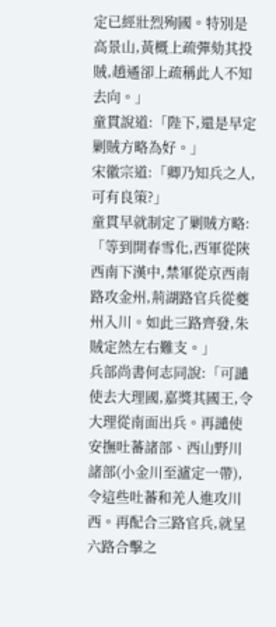定已經壯烈殉國。特別是高景山,黃概上疏彈劾其投賊,趙遹卻上疏稱此人不知去向。」
童貫說道:「陛下,還是早定剿賊方略為好。」
宋徽宗道:「卿乃知兵之人,可有良策?」
童貫早就制定了剿賊方略:「等到開春雪化,西軍從陝西南下漢中,禁軍從京西南路攻金州,荊湖路官兵從夔州入川。如此三路齊發,朱賊定然左右難支。」
兵部尚書何志同說:「可譴使去大理國,嘉獎其國王,令大理從南面出兵。再譴使安撫吐蕃諸部、西山野川諸部(小金川至瀘定一帶),令這些吐蕃和羌人進攻川西。再配合三路官兵,就呈六路合擊之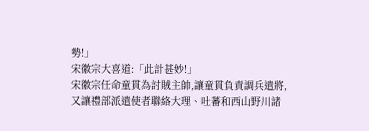勢!」
宋徽宗大喜道:「此計甚妙!」
宋徽宗任命童貫為討賊主帥,讓童貫負責調兵遣將,又讓禮部派遣使者聯絡大理、吐蕃和西山野川諸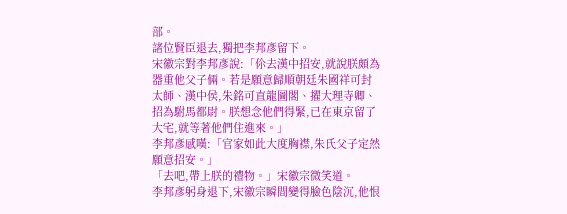部。
諸位賢臣退去,獨把李邦彥留下。
宋徽宗對李邦彥說:「伱去漢中招安,就說朕頗為器重他父子倆。若是願意歸順朝廷朱國祥可封太師、漢中侯,朱銘可直龍圖閣、擢大理寺卿、招為駙馬都尉。朕想念他們得緊,已在東京留了大宅,就等著他們住進來。」
李邦彥感嘆:「官家如此大度胸襟,朱氏父子定然願意招安。」
「去吧,帶上朕的禮物。」宋徽宗微笑道。
李邦彥躬身退下,宋徽宗瞬間變得臉色陰沉,他恨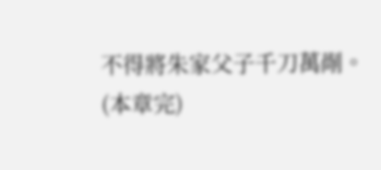不得將朱家父子千刀萬剮。
(本章完)